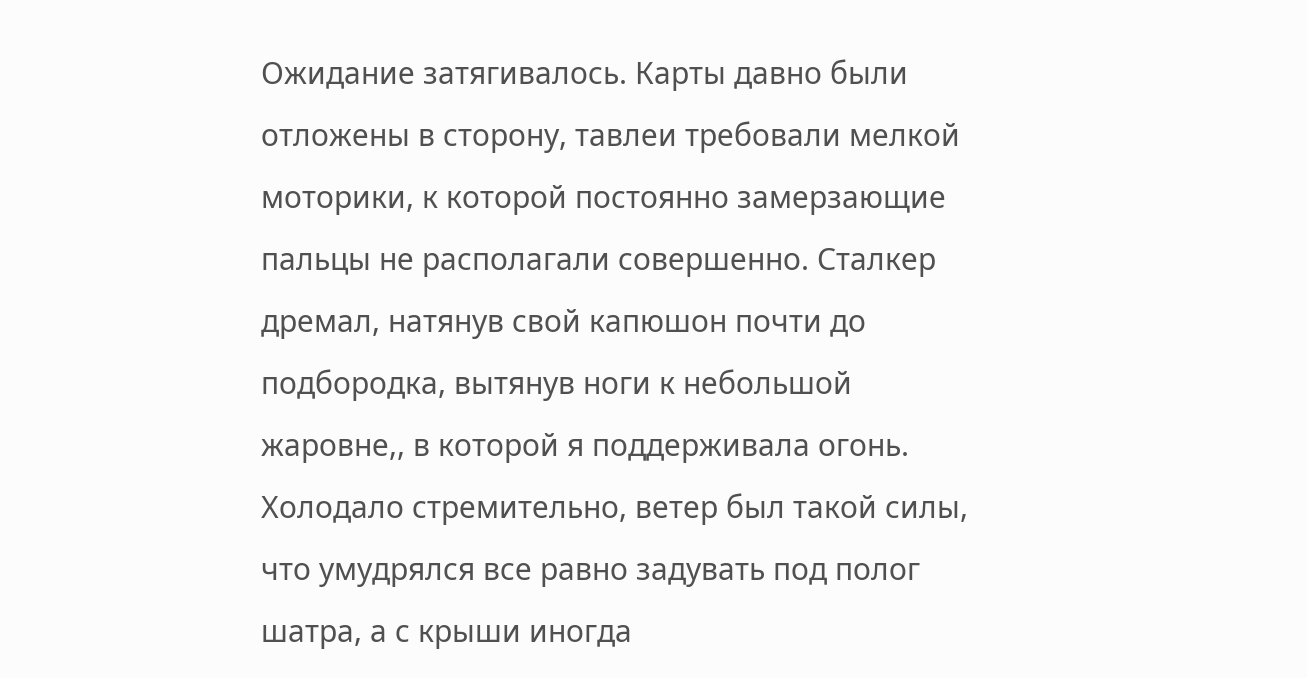Ожидание затягивалось. Карты давно были отложены в сторону, тавлеи требовали мелкой моторики, к которой постоянно замерзающие пальцы не располагали совершенно. Сталкер дремал, натянув свой капюшон почти до подбородка, вытянув ноги к небольшой жаровне,, в которой я поддерживала огонь. Холодало стремительно, ветер был такой силы, что умудрялся все равно задувать под полог шатра, а с крыши иногда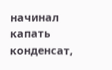начинал капать конденсат,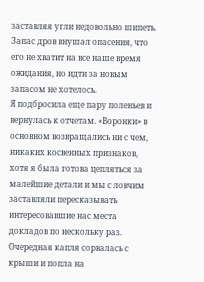заставляя угли недовольно шипеть. Запас дров внушал опасения, что его не хватит на все наше время ожидания, но идти за новым запасом не хотелось.
Я подбросила еще пару поленьев и вернулась к отчетам. «Воронки» в основном возвращались ни с чем, никаких косвенных признаков, хотя я была готова цепляться за малейшие детали и мы с ловчим заставляли пересказывать интересовавшие нас места докладов по нескольку раз.
Очередная капля сорвалась с крыши и попла на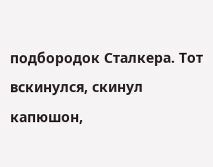подбородок Сталкера. Тот вскинулся, скинул капюшон,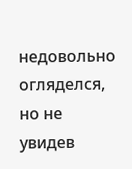недовольно огляделся, но не увидев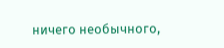ничего необычного,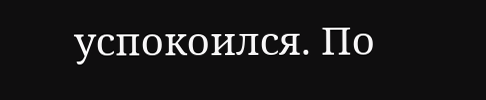успокоился. По